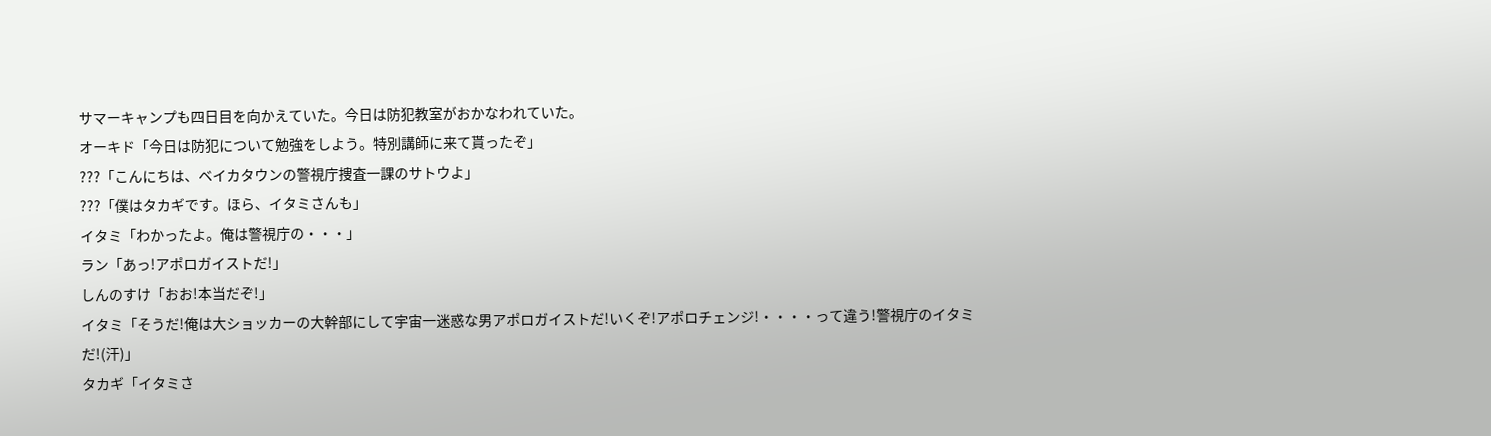サマーキャンプも四日目を向かえていた。今日は防犯教室がおかなわれていた。
オーキド「今日は防犯について勉強をしよう。特別講師に来て貰ったぞ」
???「こんにちは、ベイカタウンの警視庁捜査一課のサトウよ」
???「僕はタカギです。ほら、イタミさんも」
イタミ「わかったよ。俺は警視庁の・・・」
ラン「あっ!アポロガイストだ!」
しんのすけ「おお!本当だぞ!」
イタミ「そうだ!俺は大ショッカーの大幹部にして宇宙一迷惑な男アポロガイストだ!いくぞ!アポロチェンジ!・・・・って違う!警視庁のイタミだ!(汗)」
タカギ「イタミさ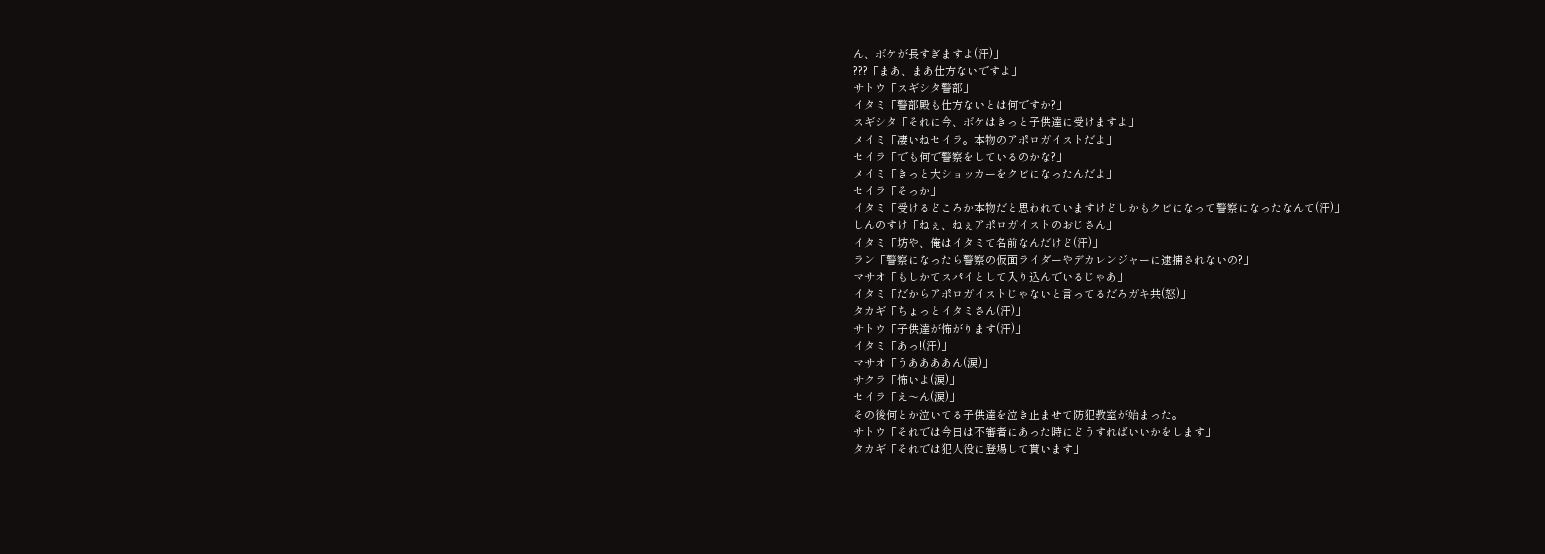ん、ボケが長すぎますよ(汗)」
???「まあ、まあ仕方ないですよ」
サトウ「スギシタ警部」
イタミ「警部殿も仕方ないとは何ですか?」
スギシタ「それに今、ボケはきっと子供達に受けますよ」
メイミ「凄いねセイラ。本物のアポロガイストだよ」
セイラ「でも何で警察をしているのかな?」
メイミ「きっと大ショッカーをクビになったんだよ」
セイラ「そっか」
イタミ「受けるどころか本物だと思われていますけどしかもクビになって警察になったなんて(汗)」
しんのすけ「ねぇ、ねぇアポロガイストのおじさん」
イタミ「坊や、俺はイタミて名前なんだけど(汗)」
ラン「警察になったら警察の仮面ライダーやデカレンジャーに逮捕されないの?」
マサオ「もしかてスパイとして入り込んでいるじゃあ」
イタミ「だからアポロガイストじゃないと言ってるだろガキ共(怒)」
タカギ「ちょっとイタミさん(汗)」
サトウ「子供達が怖がります(汗)」
イタミ「あっ!(汗)」
マサオ「うああああん(涙)」
サクラ「怖いよ(涙)」
セイラ「え〜ん(涙)」
その後何とか泣いてる子供達を泣き止ませて防犯教室が始まった。
サトウ「それでは今日は不審者にあった時にどうすればいいかをします」
タカギ「それでは犯人役に登場して貰います」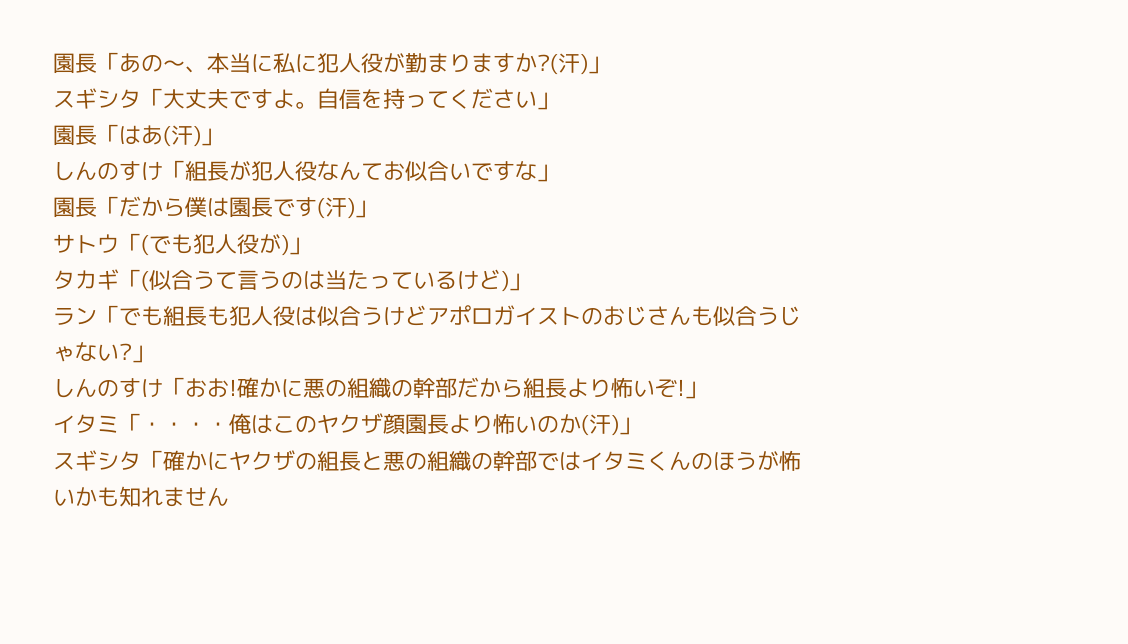園長「あの〜、本当に私に犯人役が勤まりますか?(汗)」
スギシタ「大丈夫ですよ。自信を持ってください」
園長「はあ(汗)」
しんのすけ「組長が犯人役なんてお似合いですな」
園長「だから僕は園長です(汗)」
サトウ「(でも犯人役が)」
タカギ「(似合うて言うのは当たっているけど)」
ラン「でも組長も犯人役は似合うけどアポロガイストのおじさんも似合うじゃない?」
しんのすけ「おお!確かに悪の組織の幹部だから組長より怖いぞ!」
イタミ「・・・・俺はこのヤクザ顔園長より怖いのか(汗)」
スギシタ「確かにヤクザの組長と悪の組織の幹部ではイタミくんのほうが怖いかも知れません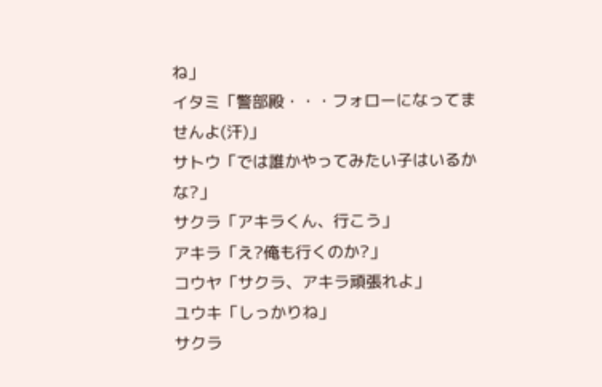ね」
イタミ「警部殿・・・フォローになってませんよ(汗)」
サトウ「では誰かやってみたい子はいるかな?」
サクラ「アキラくん、行こう」
アキラ「え?俺も行くのか?」
コウヤ「サクラ、アキラ頑張れよ」
ユウキ「しっかりね」
サクラ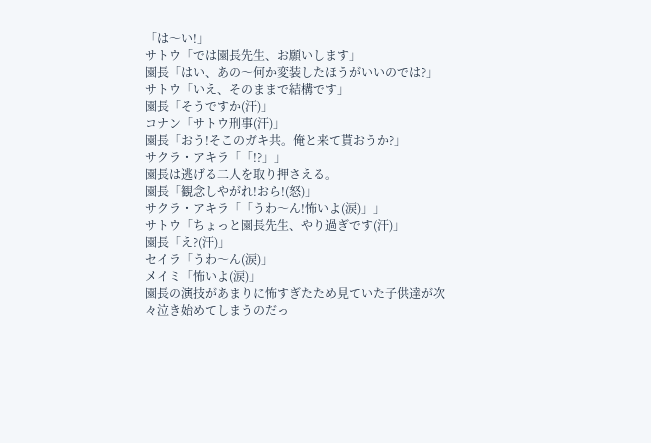「は〜い!」
サトウ「では園長先生、お願いします」
園長「はい、あの〜何か変装したほうがいいのでは?」
サトウ「いえ、そのままで結構です」
園長「そうですか(汗)」
コナン「サトウ刑事(汗)」
園長「おう!そこのガキ共。俺と来て貰おうか?」
サクラ・アキラ「「!?」」
園長は逃げる二人を取り押さえる。
園長「観念しやがれ!おら!(怒)」
サクラ・アキラ「「うわ〜ん!怖いよ(涙)」」
サトウ「ちょっと園長先生、やり過ぎです(汗)」
園長「え?(汗)」
セイラ「うわ〜ん(涙)」
メイミ「怖いよ(涙)」
園長の演技があまりに怖すぎたため見ていた子供達が次々泣き始めてしまうのだっ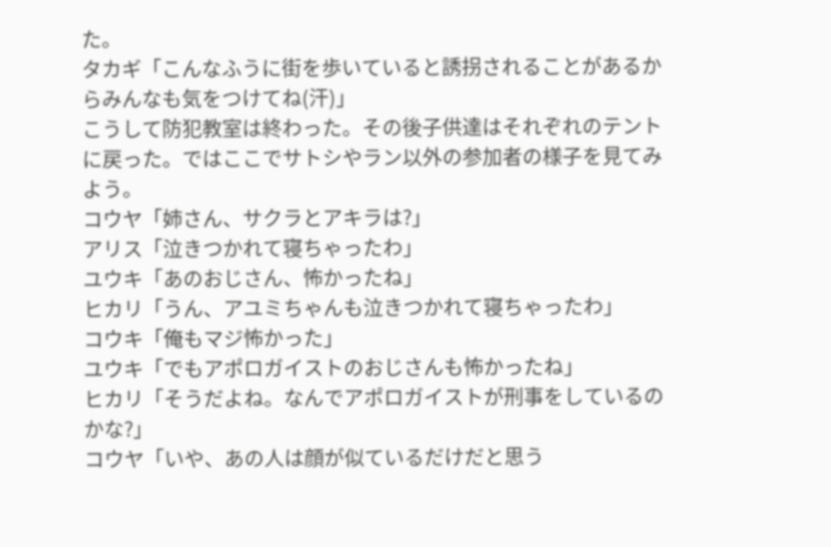た。
タカギ「こんなふうに街を歩いていると誘拐されることがあるからみんなも気をつけてね(汗)」
こうして防犯教室は終わった。その後子供達はそれぞれのテントに戻った。ではここでサトシやラン以外の参加者の様子を見てみよう。
コウヤ「姉さん、サクラとアキラは?」
アリス「泣きつかれて寝ちゃったわ」
ユウキ「あのおじさん、怖かったね」
ヒカリ「うん、アユミちゃんも泣きつかれて寝ちゃったわ」
コウキ「俺もマジ怖かった」
ユウキ「でもアポロガイストのおじさんも怖かったね」
ヒカリ「そうだよね。なんでアポロガイストが刑事をしているのかな?」
コウヤ「いや、あの人は顔が似ているだけだと思う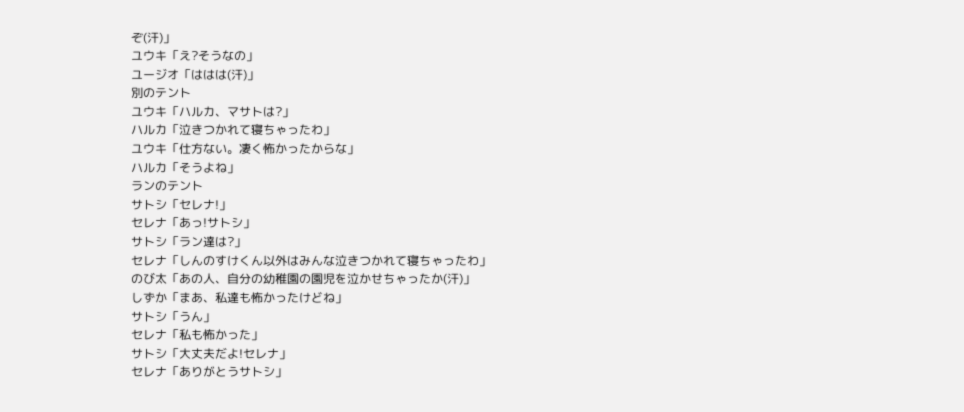ぞ(汗)」
ユウキ「え?そうなの」
ユージオ「ははは(汗)」
別のテント
ユウキ「ハルカ、マサトは?」
ハルカ「泣きつかれて寝ちゃったわ」
ユウキ「仕方ない。凄く怖かったからな」
ハルカ「そうよね」
ランのテント
サトシ「セレナ!」
セレナ「あっ!サトシ」
サトシ「ラン達は?」
セレナ「しんのすけくん以外はみんな泣きつかれて寝ちゃったわ」
のび太「あの人、自分の幼稚園の園児を泣かせちゃったか(汗)」
しずか「まあ、私達も怖かったけどね」
サトシ「うん」
セレナ「私も怖かった」
サトシ「大丈夫だよ!セレナ」
セレナ「ありがとうサトシ」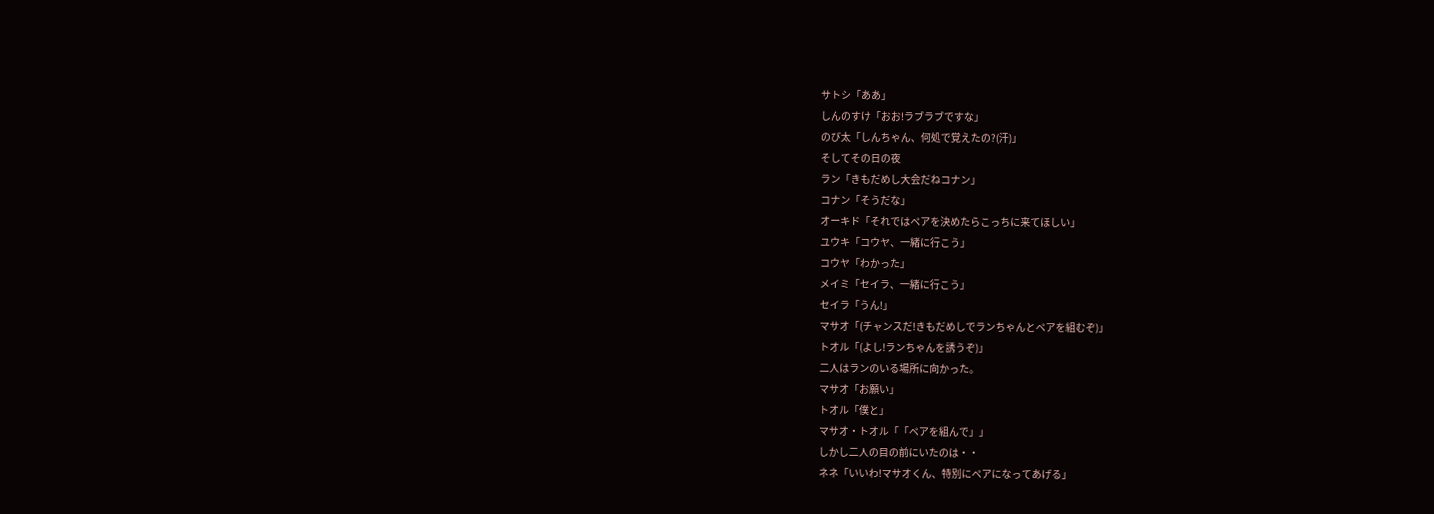サトシ「ああ」
しんのすけ「おお!ラブラブですな」
のび太「しんちゃん、何処で覚えたの?(汗)」
そしてその日の夜
ラン「きもだめし大会だねコナン」
コナン「そうだな」
オーキド「それではペアを決めたらこっちに来てほしい」
ユウキ「コウヤ、一緒に行こう」
コウヤ「わかった」
メイミ「セイラ、一緒に行こう」
セイラ「うん!」
マサオ「(チャンスだ!きもだめしでランちゃんとペアを組むぞ)」
トオル「(よし!ランちゃんを誘うぞ)」
二人はランのいる場所に向かった。
マサオ「お願い」
トオル「僕と」
マサオ・トオル「「ペアを組んで」」
しかし二人の目の前にいたのは・・
ネネ「いいわ!マサオくん、特別にペアになってあげる」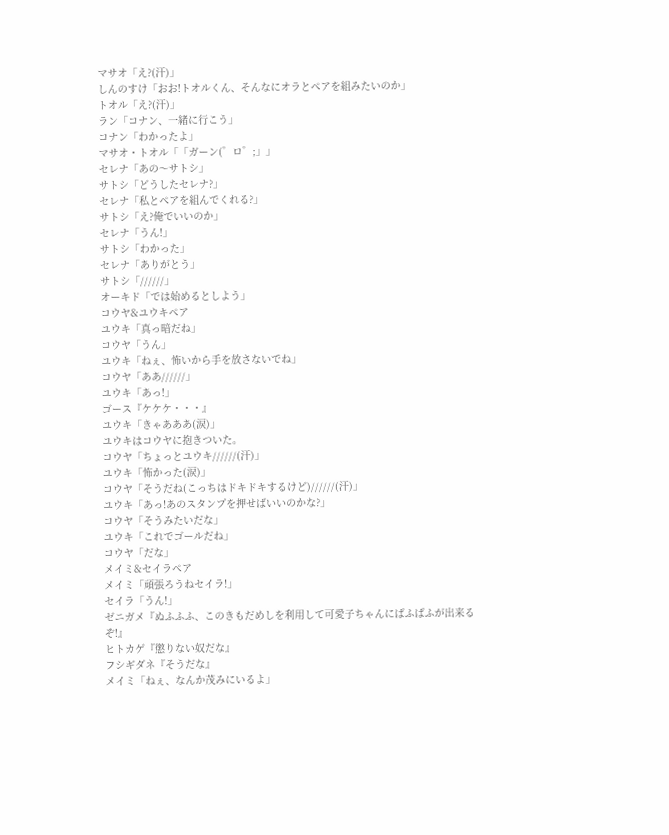マサオ「え?(汗)」
しんのすけ「おお!トオルくん、そんなにオラとペアを組みたいのか」
トオル「え?(汗)」
ラン「コナン、一緒に行こう」
コナン「わかったよ」
マサオ・トオル「「ガーン(゜ロ゜;」」
セレナ「あの〜サトシ」
サトシ「どうしたセレナ?」
セレナ「私とペアを組んでくれる?」
サトシ「え?俺でいいのか」
セレナ「うん!」
サトシ「わかった」
セレナ「ありがとう」
サトシ「//////」
オーキド「では始めるとしよう」
コウヤ&ユウキペア
ユウキ「真っ暗だね」
コウヤ「うん」
ユウキ「ねぇ、怖いから手を放さないでね」
コウヤ「ああ//////」
ユウキ「あっ!」
ゴース『ケケケ・・・』
ユウキ「きゃあああ(涙)」
ユウキはコウヤに抱きついた。
コウヤ「ちょっとユウキ//////(汗)」
ユウキ「怖かった(涙)」
コウヤ「そうだね(こっちはドキドキするけど)//////(汗)」
ユウキ「あっ!あのスタンプを押せばいいのかな?」
コウヤ「そうみたいだな」
ユウキ「これでゴールだね」
コウヤ「だな」
メイミ&セイラペア
メイミ「頑張ろうねセイラ!」
セイラ「うん!」
ゼニガメ『ぬふふふ、このきもだめしを利用して可愛子ちゃんにぱふぱふが出来るぞ!』
ヒトカゲ『懲りない奴だな』
フシギダネ『そうだな』
メイミ「ねぇ、なんか茂みにいるよ」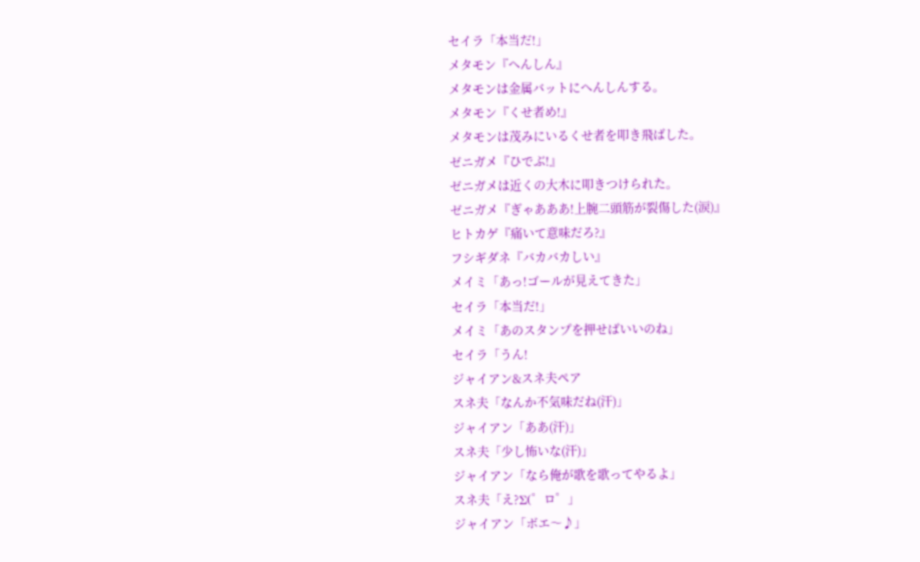セイラ「本当だ!」
メタモン『へんしん』
メタモンは金属バットにへんしんする。
メタモン『くせ者め!』
メタモンは茂みにいるくせ者を叩き飛ばした。
ゼニガメ『ひでぶ!』
ゼニガメは近くの大木に叩きつけられた。
ゼニガメ『ぎゃあああ!上腕二頭筋が裂傷した(涙)』
ヒトカゲ『痛いて意味だろ?』
フシギダネ『バカバカしい』
メイミ「あっ!ゴールが見えてきた」
セイラ「本当だ!」
メイミ「あのスタンプを押せばいいのね」
セイラ「うん!
ジャイアン&スネ夫ペア
スネ夫「なんか不気味だね(汗)」
ジャイアン「ああ(汗)」
スネ夫「少し怖いな(汗)」
ジャイアン「なら俺が歌を歌ってやるよ」
スネ夫「え?Σ(゜ロ゜」
ジャイアン「ボエ〜♪」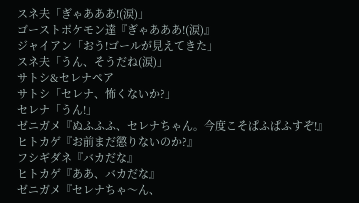スネ夫「ぎゃあああ!(涙)」
ゴーストポケモン達『ぎゃあああ!(涙)』
ジャイアン「おう!ゴールが見えてきた」
スネ夫「うん、そうだね(涙)」
サトシ&セレナペア
サトシ「セレナ、怖くないか?」
セレナ「うん!」
ゼニガメ『ぬふふふ、セレナちゃん。今度こそぱふぱふすぞ!』
ヒトカゲ『お前まだ懲りないのか?』
フシギダネ『バカだな』
ヒトカゲ『ああ、バカだな』
ゼニガメ『セレナちゃ〜ん、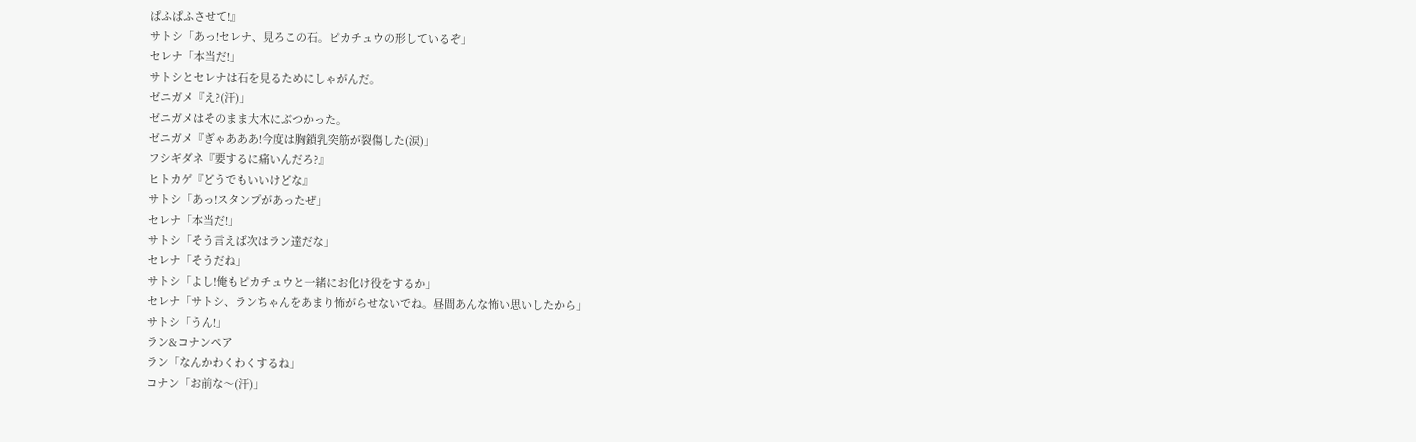ぱふぱふさせて!』
サトシ「あっ!セレナ、見ろこの石。ピカチュウの形しているぞ」
セレナ「本当だ!」
サトシとセレナは石を見るためにしゃがんだ。
ゼニガメ『え?(汗)」
ゼニガメはそのまま大木にぶつかった。
ゼニガメ『ぎゃあああ!今度は胸鎖乳突筋が裂傷した(涙)」
フシギダネ『要するに痛いんだろ?』
ヒトカゲ『どうでもいいけどな』
サトシ「あっ!スタンプがあったぜ」
セレナ「本当だ!」
サトシ「そう言えば次はラン達だな」
セレナ「そうだね」
サトシ「よし!俺もピカチュウと一緒にお化け役をするか」
セレナ「サトシ、ランちゃんをあまり怖がらせないでね。昼間あんな怖い思いしたから」
サトシ「うん!」
ラン&コナンペア
ラン「なんかわくわくするね」
コナン「お前な〜(汗)」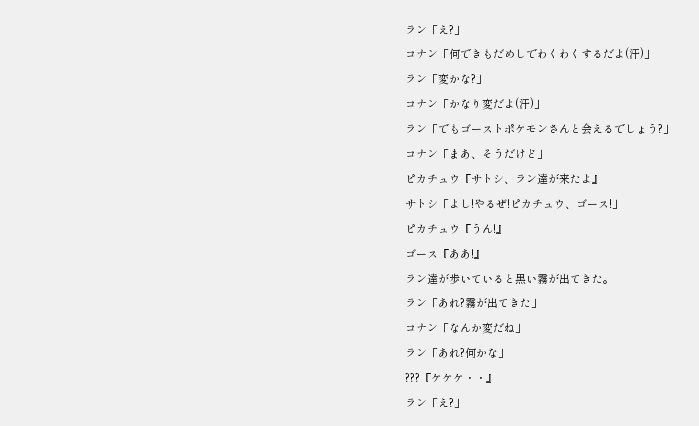ラン「え?」
コナン「何できもだめしでわくわくするだよ(汗)」
ラン「変かな?」
コナン「かなり変だよ(汗)」
ラン「でもゴーストポケモンさんと会えるでしょう?」
コナン「まあ、そうだけど」
ピカチュウ『サトシ、ラン達が来たよ』
サトシ「よし!やるぜ!ピカチュウ、ゴース!」
ピカチュウ『うん!』
ゴース『ああ!』
ラン達が歩いていると黒い霧が出てきた。
ラン「あれ?霧が出てきた」
コナン「なんか変だね」
ラン「あれ?何かな」
???『ケケケ・・』
ラン「え?」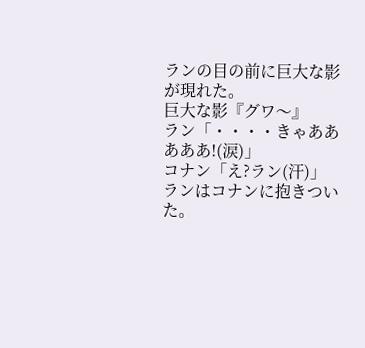ランの目の前に巨大な影が現れた。
巨大な影『グワ〜』
ラン「・・・・きゃあああああ!(涙)」
コナン「え?ラン(汗)」
ランはコナンに抱きついた。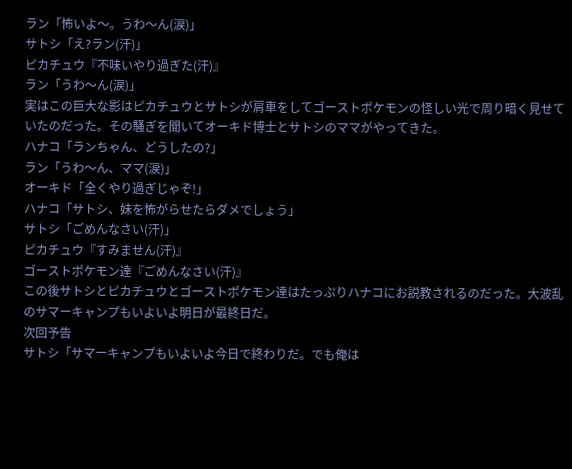ラン「怖いよ〜。うわ〜ん(涙)」
サトシ「え?ラン(汗)」
ピカチュウ『不味いやり過ぎた(汗)』
ラン「うわ〜ん(涙)」
実はこの巨大な影はピカチュウとサトシが肩車をしてゴーストポケモンの怪しい光で周り暗く見せていたのだった。その騒ぎを聞いてオーキド博士とサトシのママがやってきた。
ハナコ「ランちゃん、どうしたの?」
ラン「うわ〜ん、ママ(涙)」
オーキド「全くやり過ぎじゃぞ!」
ハナコ「サトシ、妹を怖がらせたらダメでしょう」
サトシ「ごめんなさい(汗)」
ピカチュウ『すみません(汗)』
ゴーストポケモン達『ごめんなさい(汗)』
この後サトシとピカチュウとゴーストポケモン達はたっぷりハナコにお説教されるのだった。大波乱のサマーキャンプもいよいよ明日が最終日だ。
次回予告
サトシ「サマーキャンプもいよいよ今日で終わりだ。でも俺は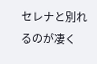セレナと別れるのが凄く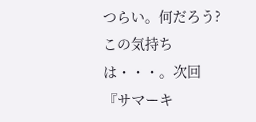つらい。何だろう?この気持ちは・・・。次回『サマーキ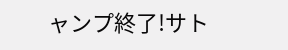ャンプ終了!サト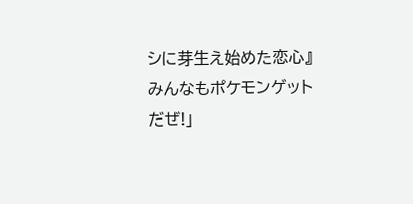シに芽生え始めた恋心』みんなもポケモンゲットだぜ!」